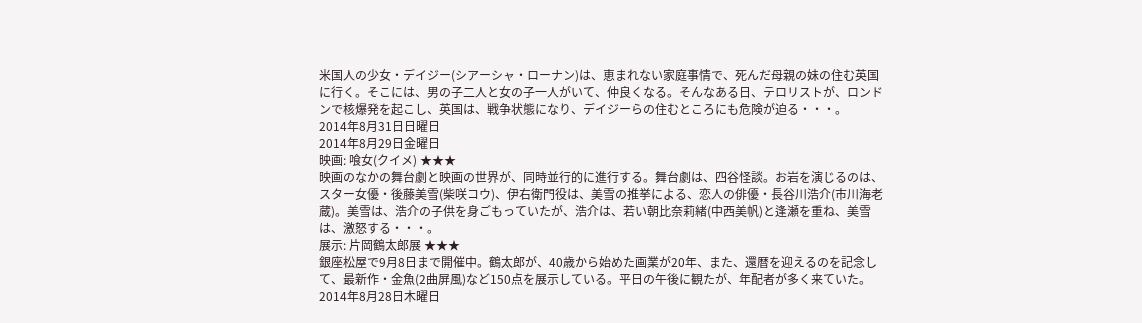米国人の少女・デイジー(シアーシャ・ローナン)は、恵まれない家庭事情で、死んだ母親の妹の住む英国に行く。そこには、男の子二人と女の子一人がいて、仲良くなる。そんなある日、テロリストが、ロンドンで核爆発を起こし、英国は、戦争状態になり、デイジーらの住むところにも危険が迫る・・・。
2014年8月31日日曜日
2014年8月29日金曜日
映画: 喰女(クイメ) ★★★
映画のなかの舞台劇と映画の世界が、同時並行的に進行する。舞台劇は、四谷怪談。お岩を演じるのは、スター女優・後藤美雪(柴咲コウ)、伊右衛門役は、美雪の推挙による、恋人の俳優・長谷川浩介(市川海老蔵)。美雪は、浩介の子供を身ごもっていたが、浩介は、若い朝比奈莉緒(中西美帆)と逢瀬を重ね、美雪は、激怒する・・・。
展示: 片岡鶴太郎展 ★★★
銀座松屋で9月8日まで開催中。鶴太郎が、40歳から始めた画業が20年、また、還暦を迎えるのを記念して、最新作・金魚(2曲屏風)など150点を展示している。平日の午後に観たが、年配者が多く来ていた。
2014年8月28日木曜日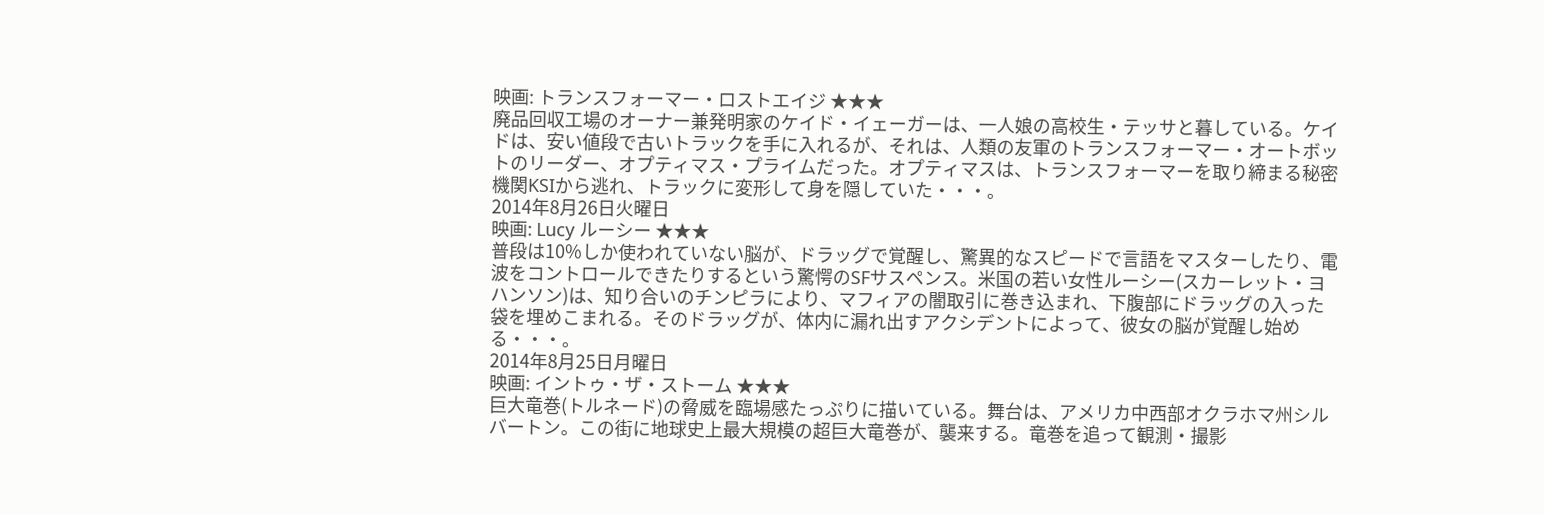映画: トランスフォーマー・ロストエイジ ★★★
廃品回収工場のオーナー兼発明家のケイド・イェーガーは、一人娘の高校生・テッサと暮している。ケイドは、安い値段で古いトラックを手に入れるが、それは、人類の友軍のトランスフォーマー・オートボットのリーダー、オプティマス・プライムだった。オプティマスは、トランスフォーマーを取り締まる秘密機関KSIから逃れ、トラックに変形して身を隠していた・・・。
2014年8月26日火曜日
映画: Lucy ルーシー ★★★
普段は10%しか使われていない脳が、ドラッグで覚醒し、驚異的なスピードで言語をマスターしたり、電波をコントロールできたりするという驚愕のSFサスペンス。米国の若い女性ルーシー(スカーレット・ヨハンソン)は、知り合いのチンピラにより、マフィアの闇取引に巻き込まれ、下腹部にドラッグの入った袋を埋めこまれる。そのドラッグが、体内に漏れ出すアクシデントによって、彼女の脳が覚醒し始める・・・。
2014年8月25日月曜日
映画: イントゥ・ザ・ストーム ★★★
巨大竜巻(トルネード)の脅威を臨場感たっぷりに描いている。舞台は、アメリカ中西部オクラホマ州シルバートン。この街に地球史上最大規模の超巨大竜巻が、襲来する。竜巻を追って観測・撮影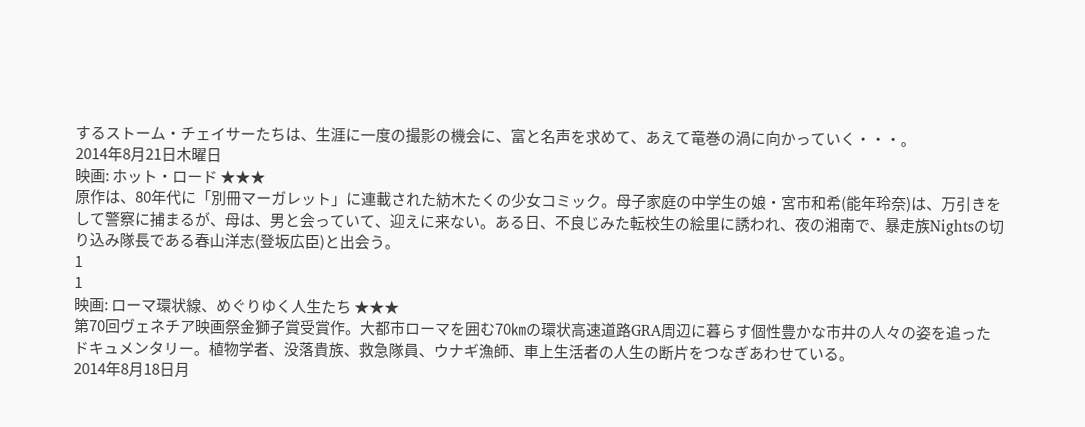するストーム・チェイサーたちは、生涯に一度の撮影の機会に、富と名声を求めて、あえて竜巻の渦に向かっていく・・・。
2014年8月21日木曜日
映画: ホット・ロード ★★★
原作は、80年代に「別冊マーガレット」に連載された紡木たくの少女コミック。母子家庭の中学生の娘・宮市和希(能年玲奈)は、万引きをして警察に捕まるが、母は、男と会っていて、迎えに来ない。ある日、不良じみた転校生の絵里に誘われ、夜の湘南で、暴走族Nightsの切り込み隊長である春山洋志(登坂広臣)と出会う。
1
1
映画: ローマ環状線、めぐりゆく人生たち ★★★
第70回ヴェネチア映画祭金獅子賞受賞作。大都市ローマを囲む70㎞の環状高速道路GRA周辺に暮らす個性豊かな市井の人々の姿を追ったドキュメンタリー。植物学者、没落貴族、救急隊員、ウナギ漁師、車上生活者の人生の断片をつなぎあわせている。
2014年8月18日月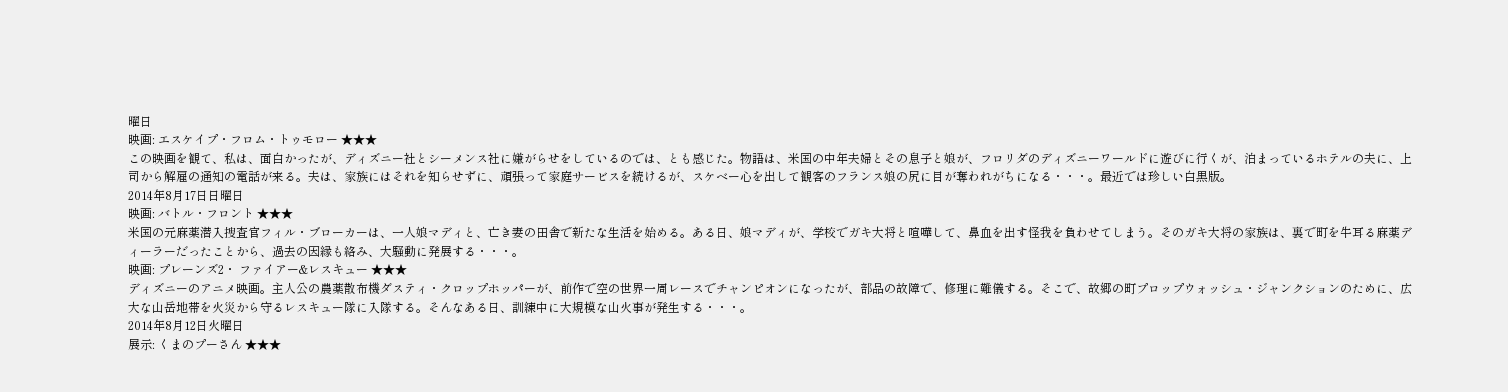曜日
映画: エスケイプ・フロム・トゥモロー ★★★
この映画を観て、私は、面白かったが、ディズニー社とシーメンス社に嫌がらせをしているのでは、とも感じた。物語は、米国の中年夫婦とその息子と娘が、フロリダのディズニーワールドに遊びに行くが、泊まっているホテルの夫に、上司から解雇の通知の電話が来る。夫は、家族にはそれを知らせずに、頑張って家庭サービスを続けるが、スケベー心を出して観客のフランス娘の尻に目が奪われがちになる・・・。最近では珍しい白黒版。
2014年8月17日日曜日
映画: バトル・フロント ★★★
米国の元麻薬潜入捜査官フィル・ブローカーは、一人娘マディと、亡き妻の田舎で新たな生活を始める。ある日、娘マディが、学校でガキ大将と喧嘩して、鼻血を出す怪我を負わせてしまう。そのガキ大将の家族は、裏で町を牛耳る麻薬ディーラーだったことから、過去の因縁も絡み、大騒動に発展する・・・。
映画: プレーンズ2・ ファイアー&レスキュー ★★★
ディズニーのアニメ映画。主人公の農薬散布機ダスティ・クロップホッパーが、前作で空の世界一周レースでチャンピオンになったが、部品の故障で、修理に難儀する。そこで、故郷の町プロップウォッシュ・ジャンクションのために、広大な山岳地帯を火災から守るレスキュー隊に入隊する。そんなある日、訓練中に大規模な山火事が発生する・・・。
2014年8月12日火曜日
展示: くまのプーさん ★★★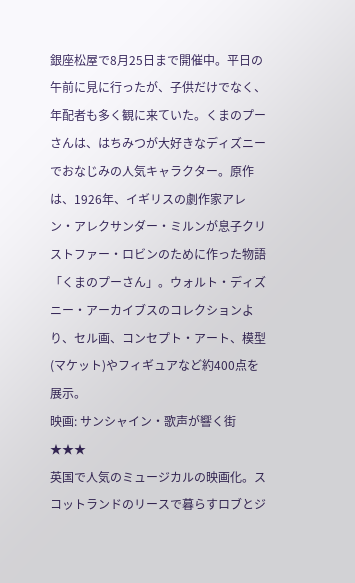銀座松屋で8月25日まで開催中。平日の午前に見に行ったが、子供だけでなく、年配者も多く観に来ていた。くまのプーさんは、はちみつが大好きなディズニーでおなじみの人気キャラクター。原作は、1926年、イギリスの劇作家アレン・アレクサンダー・ミルンが息子クリストファー・ロビンのために作った物語「くまのプーさん」。ウォルト・ディズニー・アーカイブスのコレクションより、セル画、コンセプト・アート、模型(マケット)やフィギュアなど約400点を展示。
映画: サンシャイン・歌声が響く街 ★★★
英国で人気のミュージカルの映画化。スコットランドのリースで暮らすロブとジ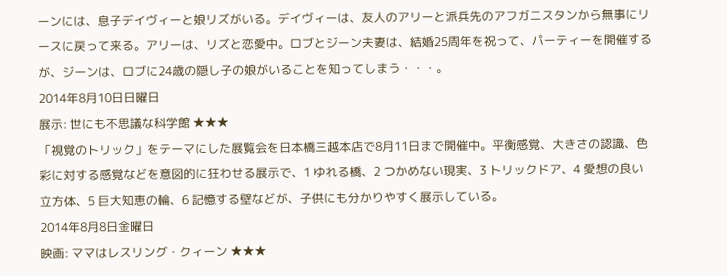ーンには、息子デイヴィーと娘リズがいる。デイヴィーは、友人のアリーと派兵先のアフガニスタンから無事にリースに戻って来る。アリーは、リズと恋愛中。ロブとジーン夫妻は、結婚25周年を祝って、パーティーを開催するが、ジーンは、ロブに24歳の隠し子の娘がいることを知ってしまう・・・。
2014年8月10日日曜日
展示: 世にも不思議な科学館 ★★★
「視覚のトリック」をテーマにした展覧会を日本橋三越本店で8月11日まで開催中。平衡感覚、大きさの認識、色彩に対する感覚などを意図的に狂わせる展示で、1 ゆれる橋、2 つかめない現実、3 トリックドア、4 愛想の良い立方体、5 巨大知恵の輪、6 記憶する壁などが、子供にも分かりやすく展示している。
2014年8月8日金曜日
映画: ママはレスリング・クィーン ★★★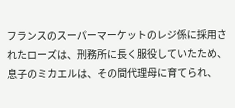フランスのスーパーマーケットのレジ係に採用されたローズは、刑務所に長く服役していたため、息子のミカエルは、その間代理母に育てられ、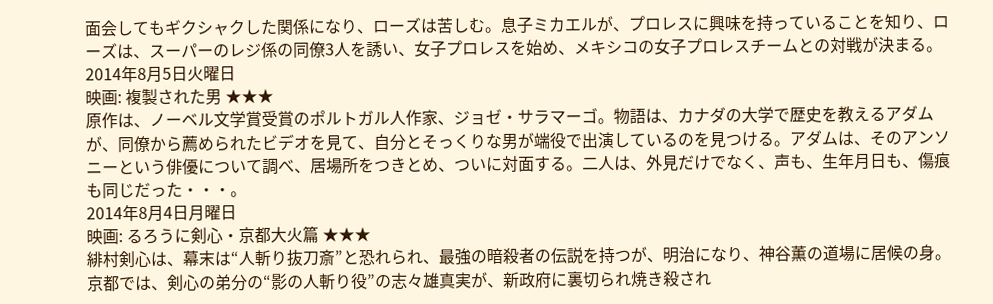面会してもギクシャクした関係になり、ローズは苦しむ。息子ミカエルが、プロレスに興味を持っていることを知り、ローズは、スーパーのレジ係の同僚3人を誘い、女子プロレスを始め、メキシコの女子プロレスチームとの対戦が決まる。
2014年8月5日火曜日
映画: 複製された男 ★★★
原作は、ノーベル文学賞受賞のポルトガル人作家、ジョゼ・サラマーゴ。物語は、カナダの大学で歴史を教えるアダムが、同僚から薦められたビデオを見て、自分とそっくりな男が端役で出演しているのを見つける。アダムは、そのアンソニーという俳優について調べ、居場所をつきとめ、ついに対面する。二人は、外見だけでなく、声も、生年月日も、傷痕も同じだった・・・。
2014年8月4日月曜日
映画: るろうに剣心・京都大火篇 ★★★
緋村剣心は、幕末は“人斬り抜刀斎”と恐れられ、最強の暗殺者の伝説を持つが、明治になり、神谷薫の道場に居候の身。京都では、剣心の弟分の“影の人斬り役”の志々雄真実が、新政府に裏切られ焼き殺され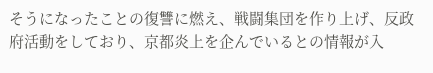そうになったことの復讐に燃え、戦闘集団を作り上げ、反政府活動をしており、京都炎上を企んでいるとの情報が入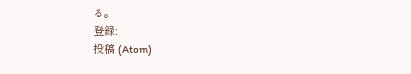る。
登録:
投稿 (Atom)